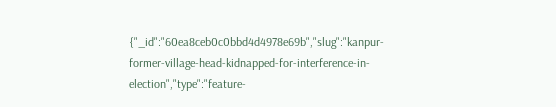{"_id":"60ea8ceb0c0bbd4d4978e69b","slug":"kanpur-former-village-head-kidnapped-for-interference-in-election","type":"feature-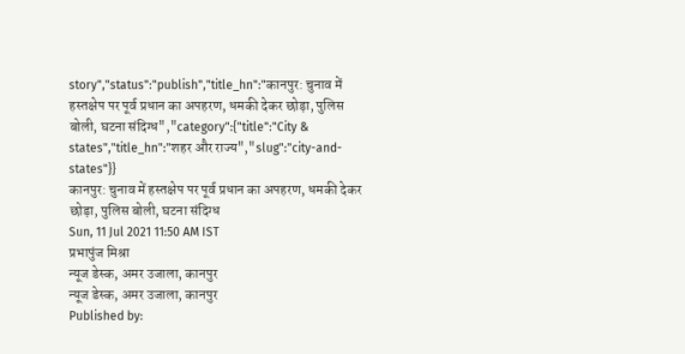story","status":"publish","title_hn":"कानपुर: चुनाव में हस्तक्षेप पर पूर्व प्रधान का अपहरण, धमकी देकर छोड़ा, पुलिस बोली, घटना संदिग्ध","category":{"title":"City & states","title_hn":"शहर और राज्य","slug":"city-and-states"}}
कानपुर: चुनाव में हस्तक्षेप पर पूर्व प्रधान का अपहरण, धमकी देकर छोड़ा, पुलिस बोली, घटना संदिग्ध
Sun, 11 Jul 2021 11:50 AM IST
प्रभापुंज मिश्रा
न्यूज डेस्क, अमर उजाला, कानपुर
न्यूज डेस्क, अमर उजाला, कानपुर
Published by: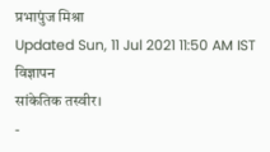प्रभापुंज मिश्रा
Updated Sun, 11 Jul 2021 11:50 AM IST
विज्ञापन
सांकेतिक तस्वीर।
-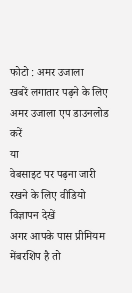फोटो : अमर उजाला
खबरें लगातार पढ़ने के लिए अमर उजाला एप डाउनलोड करें
या
वेबसाइट पर पढ़ना जारी रखने के लिए वीडियो विज्ञापन देखें
अगर आपके पास प्रीमियम मेंबरशिप है तो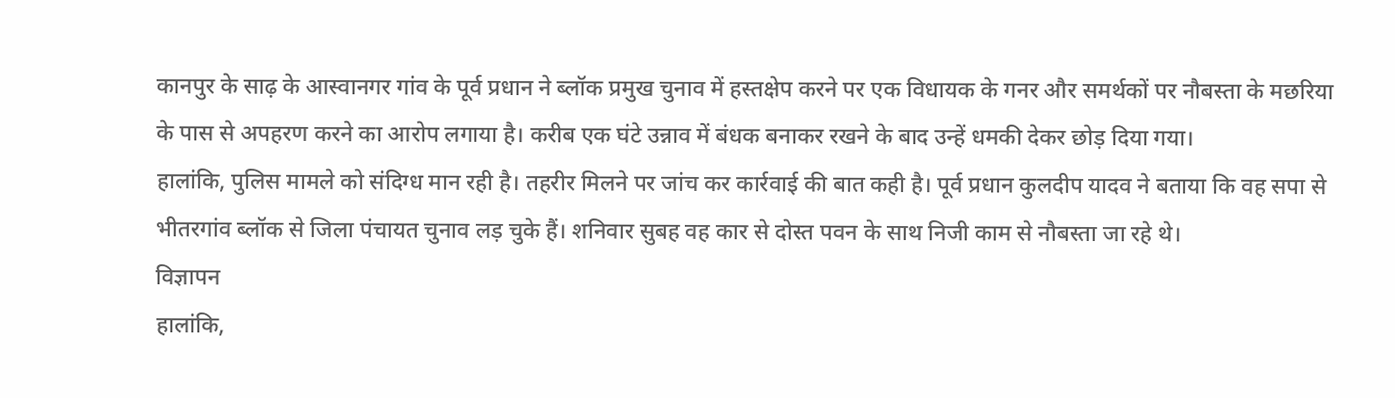कानपुर के साढ़ के आस्वानगर गांव के पूर्व प्रधान ने ब्लॉक प्रमुख चुनाव में हस्तक्षेप करने पर एक विधायक के गनर और समर्थकों पर नौबस्ता के मछरिया के पास से अपहरण करने का आरोप लगाया है। करीब एक घंटे उन्नाव में बंधक बनाकर रखने के बाद उन्हें धमकी देकर छोड़ दिया गया।
हालांकि, पुलिस मामले को संदिग्ध मान रही है। तहरीर मिलने पर जांच कर कार्रवाई की बात कही है। पूर्व प्रधान कुलदीप यादव ने बताया कि वह सपा से भीतरगांव ब्लॉक से जिला पंचायत चुनाव लड़ चुके हैं। शनिवार सुबह वह कार से दोस्त पवन के साथ निजी काम से नौबस्ता जा रहे थे।
विज्ञापन
हालांकि,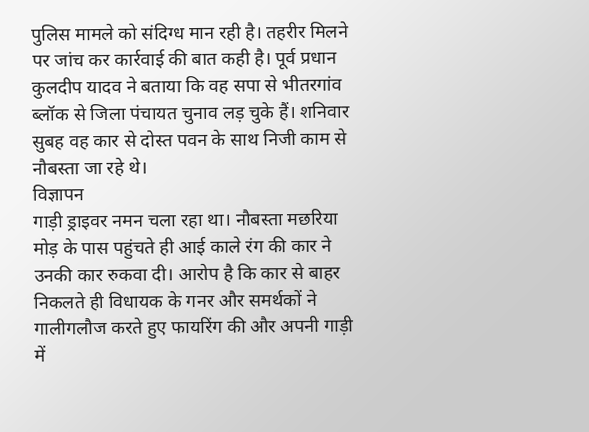पुलिस मामले को संदिग्ध मान रही है। तहरीर मिलने पर जांच कर कार्रवाई की बात कही है। पूर्व प्रधान कुलदीप यादव ने बताया कि वह सपा से भीतरगांव ब्लॉक से जिला पंचायत चुनाव लड़ चुके हैं। शनिवार सुबह वह कार से दोस्त पवन के साथ निजी काम से नौबस्ता जा रहे थे।
विज्ञापन
गाड़ी ड्राइवर नमन चला रहा था। नौबस्ता मछरिया मोड़ के पास पहुंचते ही आई काले रंग की कार ने उनकी कार रुकवा दी। आरोप है कि कार से बाहर निकलते ही विधायक के गनर और समर्थकों ने गालीगलौज करते हुए फायरिंग की और अपनी गाड़ी में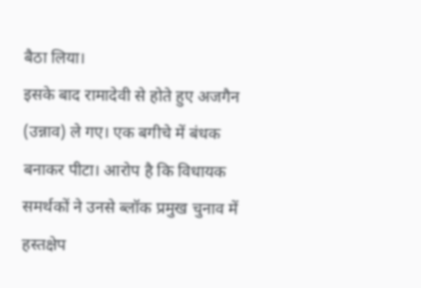बैठा लिया।
इसके बाद रामादेवी से होते हुए अजगैन (उन्नाव) ले गए। एक बगीचे में बंधक बनाकर पीटा। आरोप है कि विधायक समर्थकों ने उनसे ब्लॉक प्रमुख चुनाव में हस्तक्षेप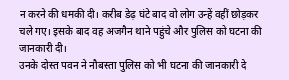न करने की धमकी दी। करीब डेढ़ घंटे बाद वो लोग उन्हें वहीं छोड़कर चले गए। इसके बाद वह अजगैन थाने पहुंचे और पुलिस को घटना की जानकारी दी।
उनके दोस्त पवन ने नौबस्ता पुलिस को भी घटना की जानकारी दे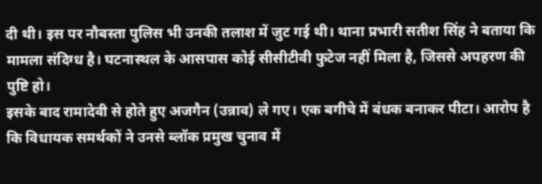दी थी। इस पर नौबस्ता पुलिस भी उनकी तलाश में जुट गई थी। थाना प्रभारी सतीश सिंह ने बताया कि मामला संदिग्ध है। घटनास्थल के आसपास कोई सीसीटीवी फुटेज नहीं मिला है, जिससे अपहरण की पुष्टि हो।
इसके बाद रामादेवी से होते हुए अजगैन (उन्नाव) ले गए। एक बगीचे में बंधक बनाकर पीटा। आरोप है कि विधायक समर्थकों ने उनसे ब्लॉक प्रमुख चुनाव में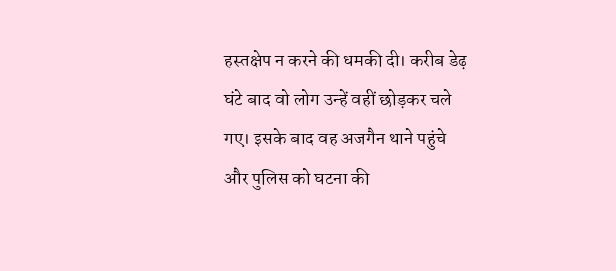हस्तक्षेप न करने की धमकी दी। करीब डेढ़ घंटे बाद वो लोग उन्हें वहीं छोड़कर चले गए। इसके बाद वह अजगैन थाने पहुंचे और पुलिस को घटना की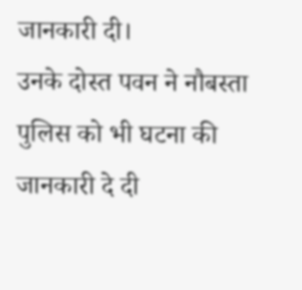जानकारी दी।
उनके दोस्त पवन ने नौबस्ता पुलिस को भी घटना की जानकारी दे दी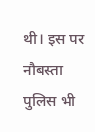थी। इस पर नौबस्ता पुलिस भी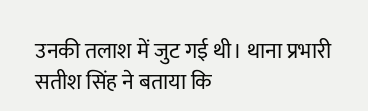उनकी तलाश में जुट गई थी। थाना प्रभारी सतीश सिंह ने बताया कि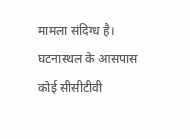मामला संदिग्ध है। घटनास्थल के आसपास कोई सीसीटीवी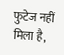फुटेज नहीं मिला है,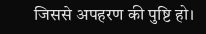जिससे अपहरण की पुष्टि हो।